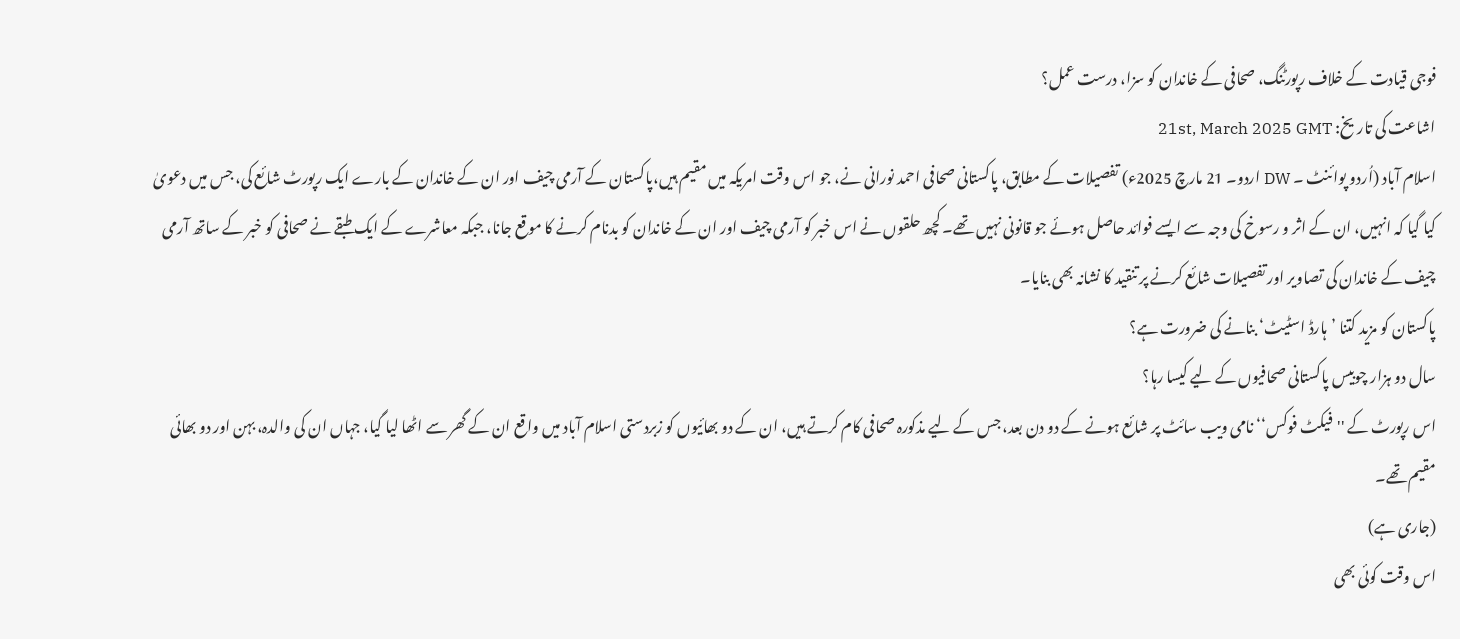فوجی قیادت کے خلاف رپورٹنگ، صحافی کے خاندان کو سزا، درست عمل؟
اشاعت کی تاریخ: 21st, March 2025 GMT
اسلام آباد (اُردو پوائنٹ ۔ DW اردو۔ 21 مارچ 2025ء) تفصیلات کے مطابق، پاکستانی صحافی احمد نورانی نے، جو اس وقت امریکہ میں مقیم ہیں،پاکستان کے آرمی چیف اور ان کے خاندان کے بارے ایک رپورٹ شائع کی، جس میں دعویٰ کیا گیا کہ انہیں، ان کے اثر و رسوخ کی وجہ سے ایسے فوائد حاصل ہوئے جو قانونی نہیں تھے۔ کچھ حلقوں نے اس خبر کو آرمی چیف اور ان کے خاندان کو بدنام کرنے کا موقع جانا، جبکہ معاشرے کے ایک طبقے نے صحافی کو خبر کے ساتھ آرمی چیف کے خاندان کی تصاویر اور تفصیلات شائع کرنے پر تنقید کا نشانہ بھی بنایا۔
پاکستان کو مزید کتنا ’ہارڈ اسٹیٹ‘ بنانے کی ضرورت ہے؟
سال دو ہزار چوبیس پاکستانی صحافیوں کے لیے کیسا رہا؟
اس رپورٹ کے ''فیکٹ فوکس‘‘ نامی ویب سائٹ پر شائع ہونے کے دو دن بعد، جس کے لیے مذکورہ صحافی کام کرتے ہیں، ان کے دو بھائیوں کو زبردستی اسلام آباد میں واقع ان کے گھر سے اٹھا لیا گیا، جہاں ان کی والدہ، بہن اور دو بھائی مقیم تھے۔
(جاری ہے)
اس وقت کوئی بھی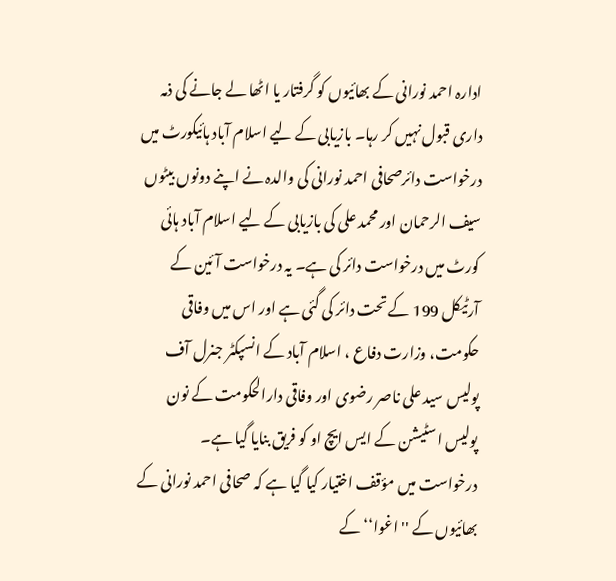ادارہ احمد نورانی کے بھائیوں کو گرفتار یا اٹھا لے جانے کی ذمہ داری قبول نہیں کر رہا۔ بازیابی کے لیے اسلام آباد ہائیکورٹ میں درخواست دائرصحافی احمد نورانی کی والدہ نے اپنے دونوں بیٹوں سیف الرحمان اور محمد علی کی بازیابی کے لیے اسلام آباد ہائی کورٹ میں درخواست دائر کی ہے۔ یہ درخواست آئین کے آرٹیکل 199 کے تحت دائر کی گئی ہے اور اس میں وفاقی حکومت، وزارت دفاع ، اسلام آباد کے انسپکٹر جنرل آف پولیس سید علی ناصر رضوی اور وفاقی دارالحکومت کے نون پولیس اسٹیشن کے ایس ایچ او کو فریق بنایا گیا ہے۔
درخواست میں مؤقف اختیار کیا گیا ہے کہ صحافی احمد نورانی کے بھائیوں کے ''اغوا‘‘ کے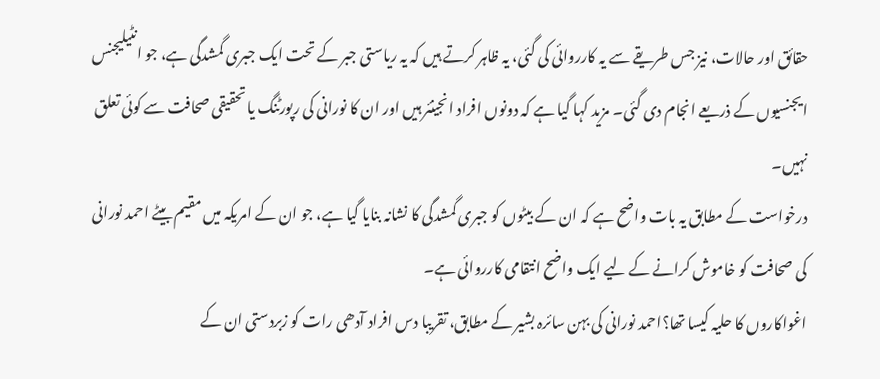حقائق اور حالات، نیز جس طریقے سے یہ کارروائی کی گئی، یہ ظاہر کرتے ہیں کہ یہ ریاستی جبر کے تحت ایک جبری گمشدگی ہے، جو انٹیلیجنس ایجنسیوں کے ذریعے انجام دی گئی۔ مزید کہا گیا ہے کہ دونوں افراد انجینئر ہیں اور ان کا نورانی کی رپورٹنگ یا تحقیقی صحافت سے کوئی تعلق نہیں۔
درخواست کے مطابق یہ بات واضح ہے کہ ان کے بیٹوں کو جبری گمشدگی کا نشانہ بنایا گیا ہے، جو ان کے امریکہ میں مقیم بیٹے احمد نورانی کی صحافت کو خاموش کرانے کے لیے ایک واضح انتقامی کارروائی ہے۔
اغواکاروں کا حلیہ کیسا تھا؟احمد نورانی کی بہن سائرہ بشیر کے مطابق، تقریبا دس افراد آدھی رات کو زبردستی ان کے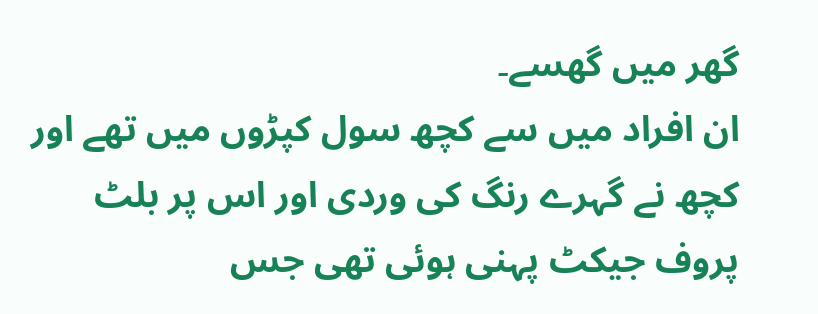گھر میں گھسے۔
ان افراد میں سے کچھ سول کپڑوں میں تھے اور کچھ نے گہرے رنگ کی وردی اور اس پر بلٹ پروف جیکٹ پہنی ہوئی تھی جس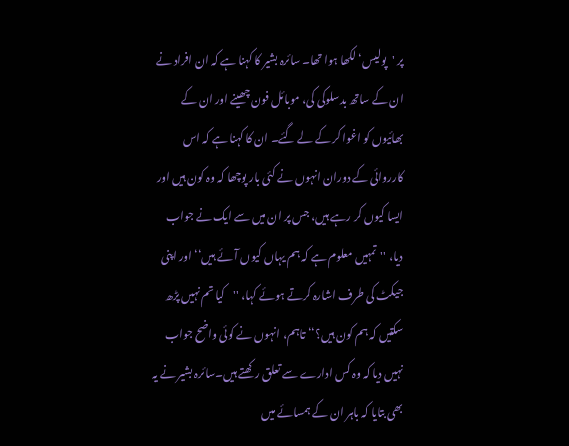پر 'پولیس‘ لکھا ہوا تھا۔ سائرہ بشیر کا کہنا ہے کہ ان افراد نے ان کے ساتھ بدسلوکی کی، موبائل فون چھینے اور ان کے بھائیوں کو اغوا کر کے لے گئے۔ ان کا کہنا ہے کہ اس کارروائی کے دوران انہوں نے کئی بار پوچھا کہ وہ کون ہیں اور ایسا کیوں کر رہے ہیں، جس پر ان میں سے ایک نے جواب دیا، ''تمہیں معلوم ہے کہ ہم یہاں کیوں آئے ہیں‘‘ اور اپنی جیکٹ کی طرف اشارہ کرتے ہوئے کہا، ''کیا تم نہیں پڑھ سکتیں کہ ہم کون ہیں؟‘‘ تاہم، انہوں نے کوئی واضح جواب نہیں دیا کہ وہ کس ادارے سے تعلق رکھتے ہیں۔سائرہ بشیر نے یہ بھی بتایا کہ باہر ان کے ہمسائے میں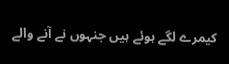کیمرے لگے ہوئے ہیں جنہوں نے آنے والے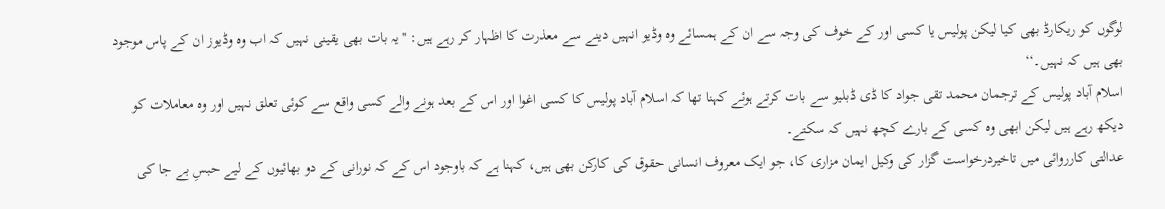لوگوں کو ریکارڈ بھی کیا لیکن پولیس یا کسی اور کے خوف کی وجہ سے ان کے ہمسائے وہ وڈیو انہیں دینے سے معذرت کا اظہار کر رہے ہیں: ''یہ بات بھی یقینی نہیں کہ اب وہ وڈیوز ان کے پاس موجود بھی ہیں کہ نہیں۔‘‘
اسلام آباد پولیس کے ترجمان محمد تقی جواد کا ڈی ڈبلیو سے بات کرتے ہوئے کہنا تھا کہ اسلام آباد پولیس کا کسی اغوا اور اس کے بعد ہونے والے کسی واقع سے کوئی تعلق نہیں اور وہ معاملات کو دیکھ رہے ہیں لیکن ابھی وہ کسی کے بارے کچھ نہیں کہ سکتے۔
عدالتی کارروائی میں تاخیردرخواست گزار کی وکیل ایمان مزاری کا، جو ایک معروف انسانی حقوق کی کارکن بھی ہیں، کہنا ہے کہ باوجود اس کے کہ نورانی کے دو بھائیوں کے لیے حبسِ بے جا کی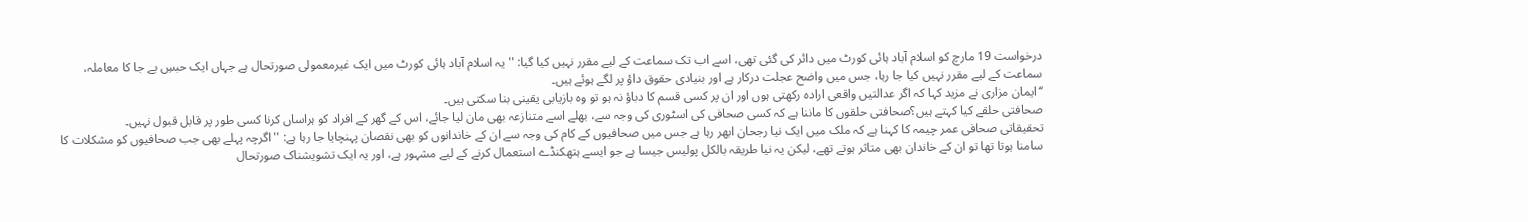درخواست 19 مارچ کو اسلام آباد ہائی کورٹ میں دائر کی گئی تھی، اسے اب تک سماعت کے لیے مقرر نہیں کیا گیا: ''یہ اسلام آباد ہائی کورٹ میں ایک غیرمعمولی صورتحال ہے جہاں ایک حبسِ بے جا کا معاملہ، سماعت کے لیے مقرر نہیں کیا جا رہا، جس میں واضح عجلت درکار ہے اور بنیادی حقوق داؤ پر لگے ہوئے ہیں۔
‘‘ایمان مزاری نے مزید کہا کہ اگر عدالتیں واقعی ارادہ رکھتی ہوں اور ان پر کسی قسم کا دباؤ نہ ہو تو وہ بازیابی یقینی بنا سکتی ہیں۔
صحافتی حلقے کیا کہتے ہیں؟صحافتی حلقوں کا ماننا ہے کہ کسی صحافی کی اسٹوری کی وجہ سے، بھلے اسے متنازعہ بھی مان لیا جائے، اس کے گھر کے افراد کو ہراساں کرنا کسی طور پر قابل قبول نہیں۔
تحقیقاتی صحافی عمر چیمہ کا کہنا ہے کہ ملک میں ایک نیا رجحان ابھر رہا ہے جس میں صحافیوں کے کام کی وجہ سے ان کے خاندانوں کو بھی نقصان پہنچایا جا رہا ہے: ''اگرچہ پہلے بھی جب صحافیوں کو مشکلات کا سامنا ہوتا تھا تو ان کے خاندان بھی متاثر ہوتے تھے، لیکن یہ نیا طریقہ بالکل پولیس جیسا ہے جو ایسے ہتھکنڈے استعمال کرنے کے لیے مشہور ہے، اور یہ ایک تشویشناک صورتحال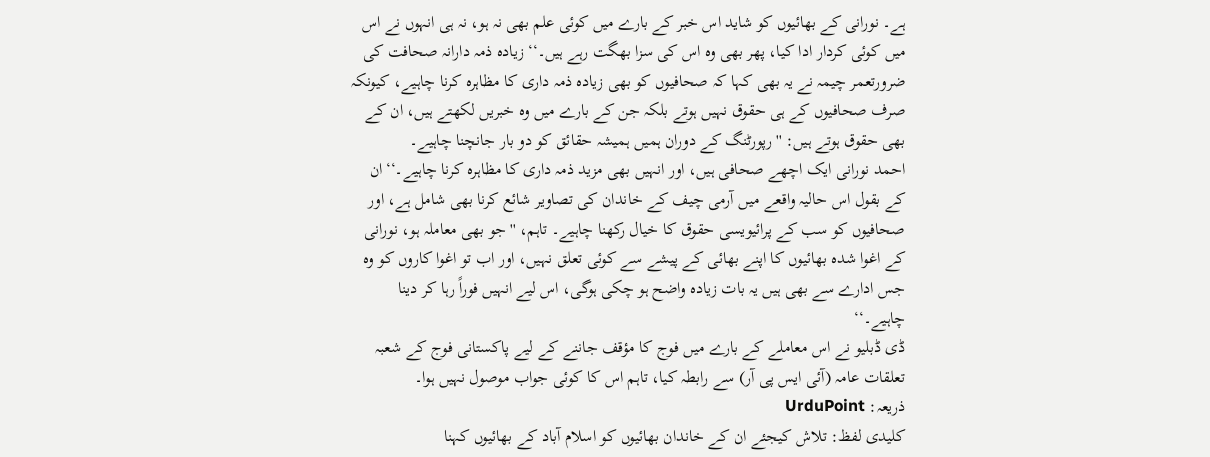ہے۔ نورانی کے بھائیوں کو شاید اس خبر کے بارے میں کوئی علم بھی نہ ہو، نہ ہی انہوں نے اس میں کوئی کردار ادا کیا، پھر بھی وہ اس کی سزا بھگت رہے ہیں۔‘‘ زیادہ ذمہ دارانہ صحافت کی ضرورتعمر چیمہ نے یہ بھی کہا کہ صحافیوں کو بھی زیادہ ذمہ داری کا مظاہرہ کرنا چاہیے، کیونکہ صرف صحافیوں کے ہی حقوق نہیں ہوتے بلکہ جن کے بارے میں وہ خبریں لکھتے ہیں، ان کے بھی حقوق ہوتے ہیں: ''رپورٹنگ کے دوران ہمیں ہمیشہ حقائق کو دو بار جانچنا چاہیے۔
احمد نورانی ایک اچھے صحافی ہیں، اور انہیں بھی مزید ذمہ داری کا مظاہرہ کرنا چاہیے۔‘‘ان کے بقول اس حالیہ واقعے میں آرمی چیف کے خاندان کی تصاویر شائع کرنا بھی شامل ہے، اور صحافیوں کو سب کے پرائیویسی حقوق کا خیال رکھنا چاہیے۔ تاہم، ''جو بھی معاملہ ہو، نورانی کے اغوا شدہ بھائیوں کا اپنے بھائی کے پیشے سے کوئی تعلق نہیں، اور اب تو اغوا کاروں کو وہ جس ادارے سے بھی ہیں یہ بات زیادہ واضح ہو چکی ہوگی، اس لیے انہیں فوراً رہا کر دینا چاہیے۔‘‘
ڈی ڈبلیو نے اس معاملے کے بارے میں فوج کا مؤقف جاننے کے لیے پاکستانی فوج کے شعبہ تعلقات عامہ (آئی ایس پی آر) سے رابطہ کیا، تاہم اس کا کوئی جواب موصول نہیں ہوا۔
ذریعہ: UrduPoint
کلیدی لفظ: تلاش کیجئے ان کے خاندان بھائیوں کو اسلام آباد کے بھائیوں کہنا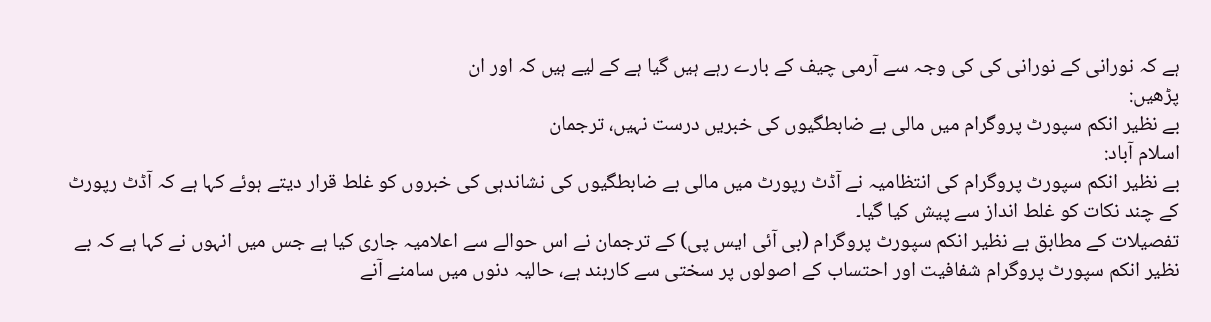ہے کہ نورانی کے نورانی کی کی وجہ سے آرمی چیف کے بارے رہے ہیں گیا ہے کے لیے ہیں کہ اور ان
پڑھیں:
بے نظیر انکم سپورٹ پروگرام میں مالی بے ضابطگیوں کی خبریں درست نہیں، ترجمان
اسلام آباد:
بے نظیر انکم سپورٹ پروگرام کی انتظامیہ نے آڈٹ رپورٹ میں مالی بے ضابطگیوں کی نشاندہی کی خبروں کو غلط قرار دیتے ہوئے کہا ہے کہ آڈٹ رپورٹ کے چند نکات کو غلط انداز سے پیش کیا گیا۔
تفصیلات کے مطابق بے نظیر انکم سپورٹ پروگرام (بی آئی ایس پی) کے ترجمان نے اس حوالے سے اعلامیہ جاری کیا ہے جس میں انہوں نے کہا ہے کہ بے نظیر انکم سپورٹ پروگرام شفافیت اور احتساب کے اصولوں پر سختی سے کاربند ہے، حالیہ دنوں میں سامنے آنے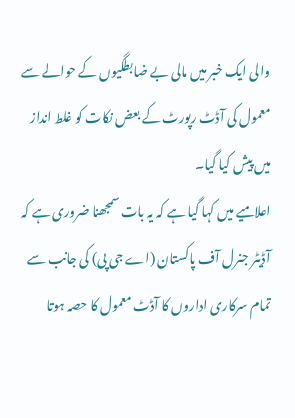والی ایک خبر میں مالی بے ضابطگیوں کے حوالے سے معمول کی آڈٹ رپورٹ کے بعض نکات کو غلط انداز میں پیش کیا گیا۔
اعلامیے میں کہا گیا ہے کہ یہ بات سمجھنا ضروری ہے کہ آڈیٹر جنرل آف پاکستان (اے جی پی) کی جانب سے تمام سرکاری اداروں کا آڈٹ معمول کا حصہ ہوتا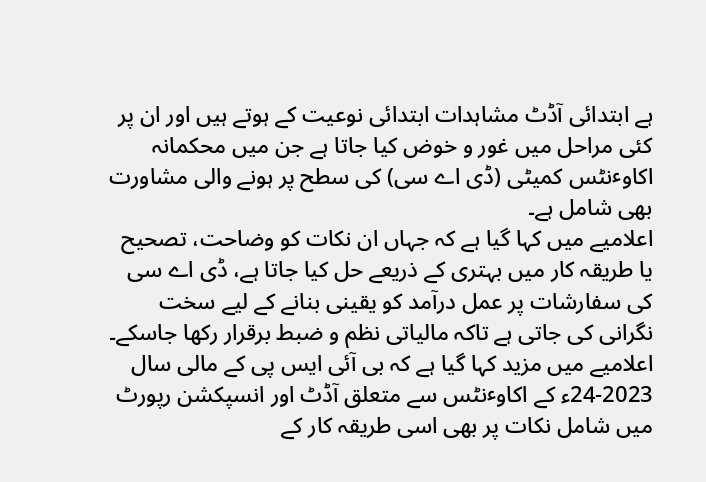ہے ابتدائی آڈٹ مشاہدات ابتدائی نوعیت کے ہوتے ہیں اور ان پر کئی مراحل میں غور و خوض کیا جاتا ہے جن میں محکمانہ اکاوٴنٹس کمیٹی (ڈی اے سی) کی سطح پر ہونے والی مشاورت بھی شامل ہے۔
اعلامیے میں کہا گیا ہے کہ جہاں ان نکات کو وضاحت، تصحیح یا طریقہ کار میں بہتری کے ذریعے حل کیا جاتا ہے، ڈی اے سی کی سفارشات پر عمل درآمد کو یقینی بنانے کے لیے سخت نگرانی کی جاتی ہے تاکہ مالیاتی نظم و ضبط برقرار رکھا جاسکے۔
اعلامیے میں مزید کہا گیا ہے کہ بی آئی ایس پی کے مالی سال 2023-24ء کے اکاوٴنٹس سے متعلق آڈٹ اور انسپکشن رپورٹ میں شامل نکات پر بھی اسی طریقہ کار کے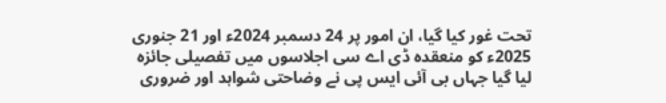تحت غور کیا گیا، ان امور پر 24 دسمبر 2024ء اور 21 جنوری 2025ء کو منعقدہ ڈی اے سی اجلاسوں میں تفصیلی جائزہ لیا گیا جہاں بی آئی ایس پی نے وضاحتی شواہد اور ضروری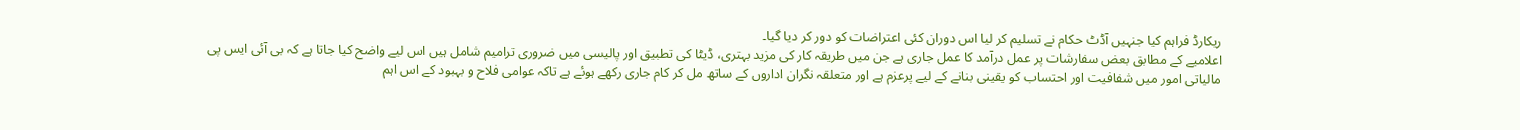ریکارڈ فراہم کیا جنہیں آڈٹ حکام نے تسلیم کر لیا اس دوران کئی اعتراضات کو دور کر دیا گیا۔
اعلامیے کے مطابق بعض سفارشات پر عمل درآمد کا عمل جاری ہے جن میں طریقہ کار کی مزید بہتری، ڈیٹا کی تطبیق اور پالیسی میں ضروری ترامیم شامل ہیں اس لیے واضح کیا جاتا ہے کہ بی آئی ایس پی مالیاتی امور میں شفافیت اور احتساب کو یقینی بنانے کے لیے پرعزم ہے اور متعلقہ نگران اداروں کے ساتھ مل کر کام جاری رکھے ہوئے ہے تاکہ عوامی فلاح و بہبود کے اس اہم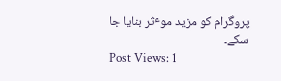پروگرام کو مزید موٴثر بنایا جا سکے۔
Post Views: 1